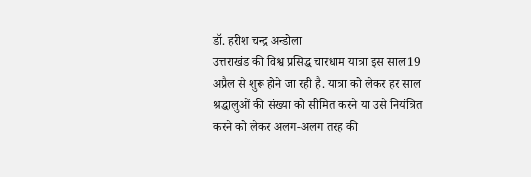डॉ. हरीश चन्द्र अन्डोला
उत्तराखंड की विश्व प्रसिद्ध चारधाम यात्रा इस साल19 अप्रैल से शुरू होने जा रही है. यात्रा को लेकर हर साल श्रद्धालुओं की संख्या को सीमित करने या उसे नियंत्रित करने को लेकर अलग-अलग तरह की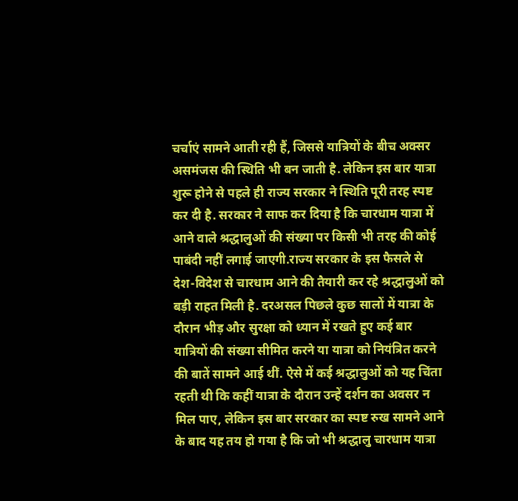चर्चाएं सामने आती रही हैं, जिससे यात्रियों के बीच अक्सर असमंजस की स्थिति भी बन जाती है. लेकिन इस बार यात्रा शुरू होने से पहले ही राज्य सरकार ने स्थिति पूरी तरह स्पष्ट कर दी है. सरकार ने साफ कर दिया है कि चारधाम यात्रा में आने वाले श्रद्धालुओं की संख्या पर किसी भी तरह की कोई पाबंदी नहीं लगाई जाएगी.राज्य सरकार के इस फैसले से देश-विदेश से चारधाम आने की तैयारी कर रहे श्रद्धालुओं को बड़ी राहत मिली है. दरअसल पिछले कुछ सालों में यात्रा के दौरान भीड़ और सुरक्षा को ध्यान में रखते हुए कई बार यात्रियों की संख्या सीमित करने या यात्रा को नियंत्रित करने की बातें सामने आई थीं. ऐसे में कई श्रद्धालुओं को यह चिंता रहती थी कि कहीं यात्रा के दौरान उन्हें दर्शन का अवसर न मिल पाए, लेकिन इस बार सरकार का स्पष्ट रुख सामने आने के बाद यह तय हो गया है कि जो भी श्रद्धालु चारधाम यात्रा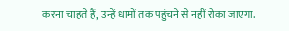करना चाहते हैं, उन्हें धामों तक पहुंचने से नहीं रोका जाएगा.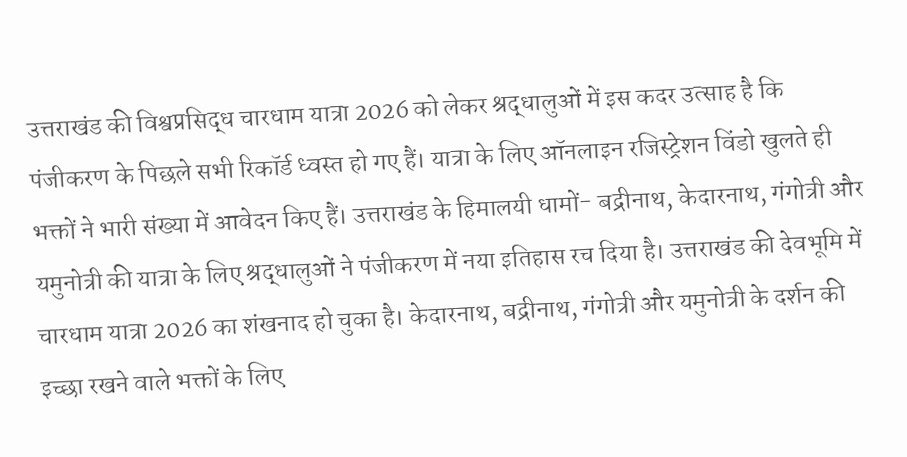उत्तराखंड की विश्वप्रसिद्ध चारधाम यात्रा 2026 को लेकर श्रद्धालुओं में इस कदर उत्साह है कि पंजीकरण के पिछले सभी रिकॉर्ड ध्वस्त हो गए हैं। यात्रा के लिए ऑनलाइन रजिस्ट्रेशन विंडो खुलते ही भक्तों ने भारी संख्या में आवेदन किए हैं। उत्तराखंड के हिमालयी धामों- बद्रीनाथ, केदारनाथ, गंगोत्री और यमुनोत्री की यात्रा के लिए श्रद्धालुओं ने पंजीकरण में नया इतिहास रच दिया है। उत्तराखंड की देवभूमि में चारधाम यात्रा 2026 का शंखनाद हो चुका है। केदारनाथ, बद्रीनाथ, गंगोत्री और यमुनोत्री के दर्शन की इच्छा रखने वाले भक्तों के लिए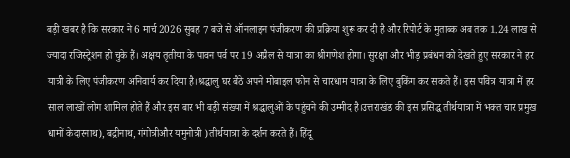बड़ी खबर है कि सरकार ने 6 मार्च 2026 सुबह 7 बजे से ऑनलाइन पंजीकरण की प्रक्रिया शुरू कर दी है और रिपोर्ट के मुताब्क अब तक 1.24 लाख से ज्यादा रजिस्ट्रेशन हो चुके हैं। अक्षय तृतीया के पावन पर्व पर 19 अप्रैल से यात्रा का श्रीगणेश होगा। सुरक्षा और भीड़ प्रबंधन को देखते हुए सरकार ने हर यात्री के लिए पंजीकरण अनिवार्य कर दिया है।श्रद्धालु घर बैठे अपने मोबाइल फोन से चारधाम यात्रा के लिए बुकिंग कर सकते हैं। इस पवित्र यात्रा में हर साल लाखों लोग शामिल होते हैं और इस बार भी बड़ी संख्या में श्रद्धालुओं के पहुंचने की उम्मीद है।उत्तराखंड की इस प्रसिद्ध तीर्थयात्रा में भक्त चार प्रमुख धामों केदारनाथ), बद्रीनाथ, गंगोत्रीऔर यमुनोत्री )तीर्थयात्रा के दर्शन करते हैं। हिंदू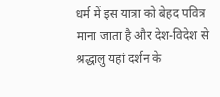धर्म में इस यात्रा को बेहद पवित्र माना जाता है और देश-विदेश से श्रद्धालु यहां दर्शन के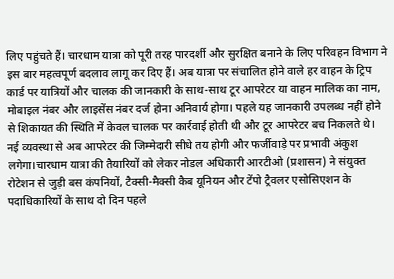लिए पहुंचते हैं। चारधाम यात्रा को पूरी तरह पारदर्शी और सुरक्षित बनाने के लिए परिवहन विभाग ने इस बार महत्वपूर्ण बदलाव लागू कर दिए हैं। अब यात्रा पर संचालित होने वाले हर वाहन के ट्रिप कार्ड पर यात्रियों और चालक की जानकारी के साथ-साथ टूर आपरेटर या वाहन मालिक का नाम, मोबाइल नंबर और लाइसेंस नंबर दर्ज होना अनिवार्य होगा। पहले यह जानकारी उपलब्ध नहीं होने से शिकायत की स्थिति में केवल चालक पर कार्रवाई होती थी और टूर आपरेटर बच निकलते थे। नई व्यवस्था से अब आपरेटर की जिम्मेदारी सीधे तय होगी और फर्जीवाड़े पर प्रभावी अंकुश लगेगा।चारधाम यात्रा की तैयारियों को लेकर नोडल अधिकारी आरटीओ (प्रशासन) ने संयुक्त रोटेशन से जुड़ी बस कंपनियों, टैक्सी-मैक्सी कैब यूनियन और टेंपो ट्रैवलर एसोसिएशन के पदाधिकारियों के साथ दो दिन पहले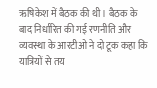ऋषिकेश में बैठक की थी। बैठक के बाद निर्धारित की गई रणनीति और व्यवस्था के आरटीओ ने दो टूक कहा कि यात्रियों से तय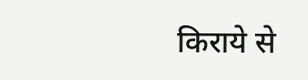किराये से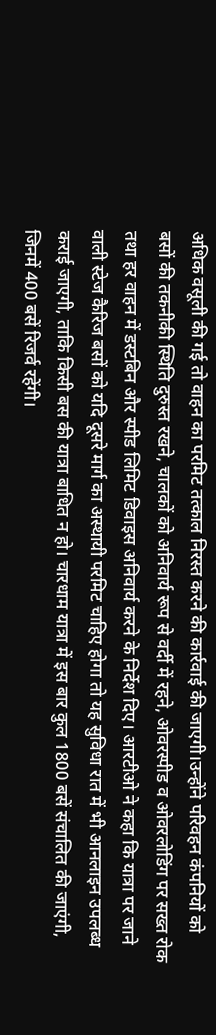अधिक वसूली की गई तो वाहन का परमिट तत्काल निरस्त करने की कार्रवाई की जाएगी।उन्होंने परिवहन कंपनियों को बसों की तकनीकी स्थिति दुरुस्त रखने, चालकों को अनिवार्य रूप से वर्दी में रहने, ओवरस्पीड व ओवरलोडिंग पर सख्त रोक तथा हर वाहन में डस्टबिन और स्पीड लिमिट डिवाइस अनिवार्य करने के निर्देश दिए। आरटीओ ने कहा कि यात्रा पर जाने वाली स्टेज कैरिज बसों को यदि दूसरे मार्ग का अस्थायी परमिट चाहिए होगा तो यह सुविधा रात में भी आनलाइन उपलब्ध कराई जाएगी, ताकि किसी बस की यात्रा बाधित न हो। चारधाम यात्रा में इस बार कुल 1800 बसें संचालित की जाएंगी, जिनमें 400 बसें रिजर्व रहेंगी।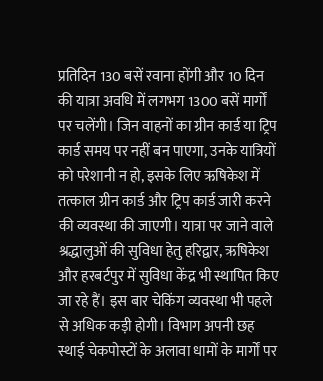प्रतिदिन 130 बसें रवाना होंगी और 10 दिन की यात्रा अवधि में लगभग 1300 बसें मार्गों पर चलेंगी। जिन वाहनों का ग्रीन कार्ड या ट्रिप कार्ड समय पर नहीं बन पाएगा, उनके यात्रियों को परेशानी न हो, इसके लिए ऋषिकेश में तत्काल ग्रीन कार्ड और ट्रिप कार्ड जारी करने की व्यवस्था की जाएगी। यात्रा पर जाने वाले श्रद्धालुओं की सुविधा हेतु हरिद्वार, ऋषिकेश और हरबर्टपुर में सुविधा केंद्र भी स्थापित किए जा रहे हैं। इस बार चेकिंग व्यवस्था भी पहले से अधिक कड़ी होगी। विभाग अपनी छह स्थाई चेकपोस्टों के अलावा धामों के मार्गों पर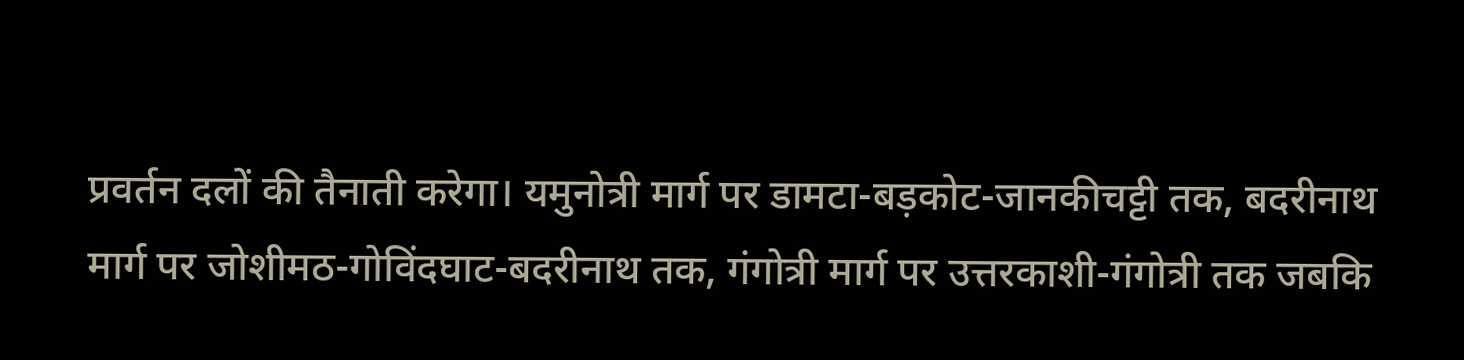प्रवर्तन दलों की तैनाती करेगा। यमुनोत्री मार्ग पर डामटा-बड़कोट-जानकीचट्टी तक, बदरीनाथ मार्ग पर जोशीमठ-गोविंदघाट-बदरीनाथ तक, गंगोत्री मार्ग पर उत्तरकाशी-गंगोत्री तक जबकि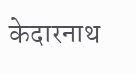केदारनाथ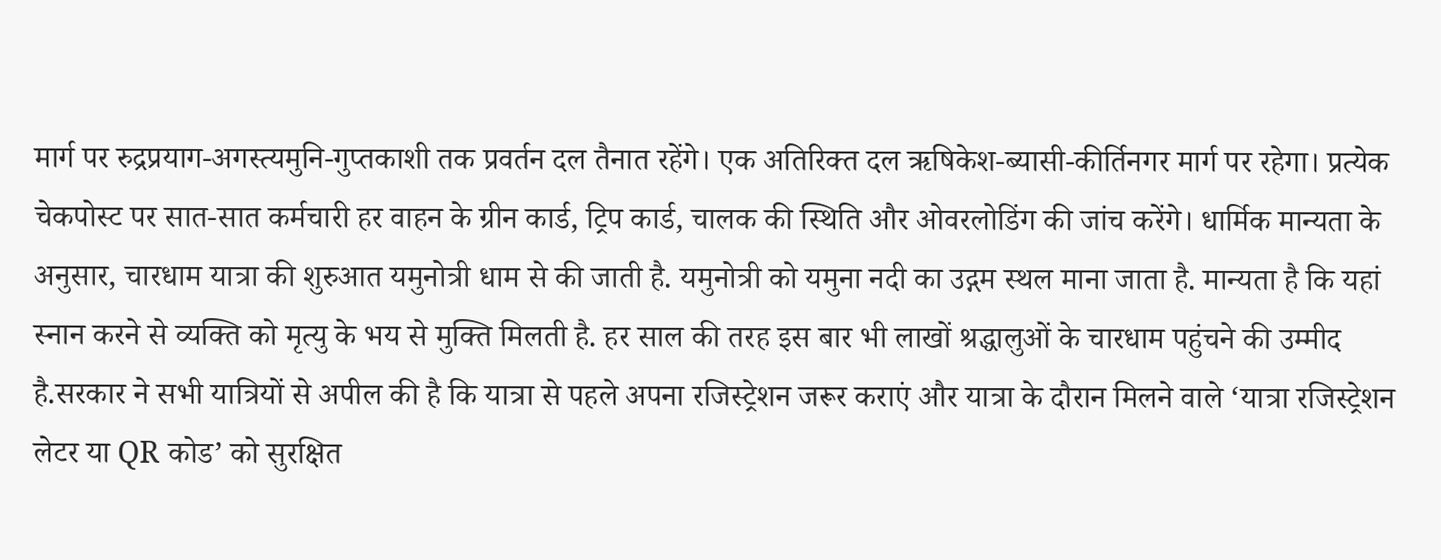मार्ग पर रुद्रप्रयाग-अगस्त्यमुनि-गुप्तकाशी तक प्रवर्तन दल तैनात रहेंगे। एक अतिरिक्त दल ऋषिकेश-ब्यासी-कीर्तिनगर मार्ग पर रहेगा। प्रत्येक चेकपोस्ट पर सात-सात कर्मचारी हर वाहन के ग्रीन कार्ड, ट्रिप कार्ड, चालक की स्थिति और ओवरलोडिंग की जांच करेंगे। धार्मिक मान्यता के अनुसार, चारधाम यात्रा की शुरुआत यमुनोत्री धाम से की जाती है. यमुनोत्री को यमुना नदी का उद्गम स्थल माना जाता है. मान्यता है कि यहां स्नान करने से व्यक्ति को मृत्यु के भय से मुक्ति मिलती है. हर साल की तरह इस बार भी लाखों श्रद्धालुओं के चारधाम पहुंचने की उम्मीद है.सरकार ने सभी यात्रियों से अपील की है कि यात्रा से पहले अपना रजिस्ट्रेशन जरूर कराएं और यात्रा के दौरान मिलने वाले ‘यात्रा रजिस्ट्रेशन लेटर या QR कोड’ को सुरक्षित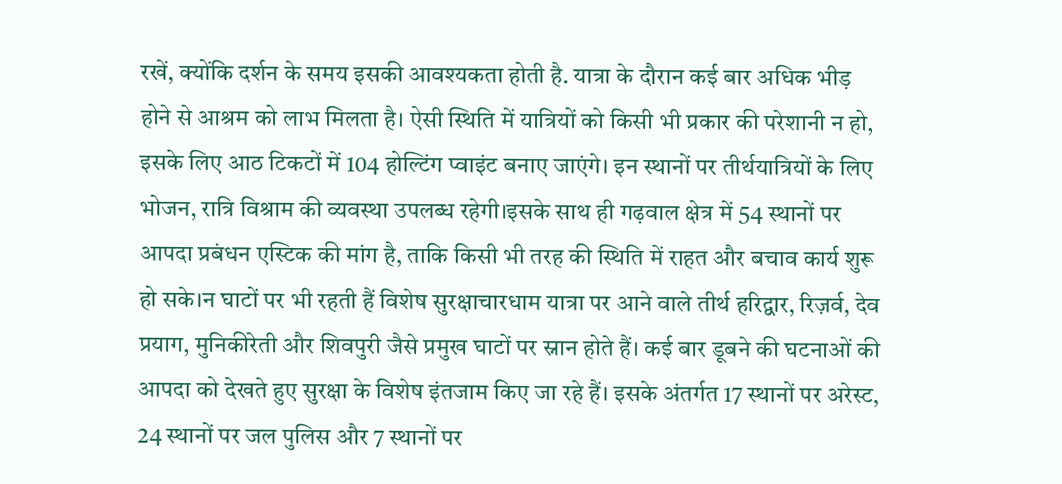रखें, क्योंकि दर्शन के समय इसकी आवश्यकता होती है. यात्रा के दौरान कई बार अधिक भीड़ होने से आश्रम को लाभ मिलता है। ऐसी स्थिति में यात्रियों को किसी भी प्रकार की परेशानी न हो, इसके लिए आठ टिकटों में 104 होल्टिंग प्वाइंट बनाए जाएंगे। इन स्थानों पर तीर्थयात्रियों के लिए भोजन, रात्रि विश्राम की व्यवस्था उपलब्ध रहेगी।इसके साथ ही गढ़वाल क्षेत्र में 54 स्थानों पर आपदा प्रबंधन एस्टिक की मांग है, ताकि किसी भी तरह की स्थिति में राहत और बचाव कार्य शुरू हो सके।न घाटों पर भी रहती हैं विशेष सुरक्षाचारधाम यात्रा पर आने वाले तीर्थ हरिद्वार, रिज़र्व, देव प्रयाग, मुनिकीरेती और शिवपुरी जैसे प्रमुख घाटों पर स्नान होते हैं। कई बार डूबने की घटनाओं की आपदा को देखते हुए सुरक्षा के विशेष इंतजाम किए जा रहे हैं। इसके अंतर्गत 17 स्थानों पर अरेस्ट, 24 स्थानों पर जल पुलिस और 7 स्थानों पर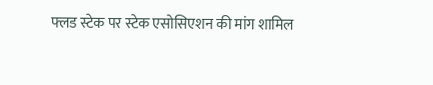फ्लड स्टेक पर स्टेक एसोसिएशन की मांग शामिल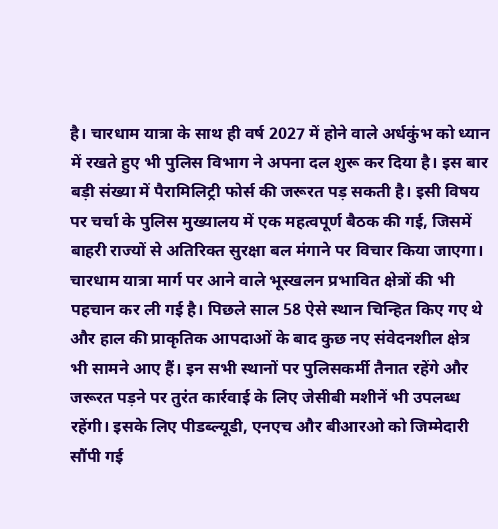है। चारधाम यात्रा के साथ ही वर्ष 2027 में होने वाले अर्धकुंभ को ध्यान में रखते हुए भी पुलिस विभाग ने अपना दल शुरू कर दिया है। इस बार बड़ी संख्या में पैरामिलिट्री फोर्स की जरूरत पड़ सकती है। इसी विषय पर चर्चा के पुलिस मुख्यालय में एक महत्वपूर्ण बैठक की गई, जिसमें बाहरी राज्यों से अतिरिक्त सुरक्षा बल मंगाने पर विचार किया जाएगा। चारधाम यात्रा मार्ग पर आने वाले भूस्खलन प्रभावित क्षेत्रों की भी पहचान कर ली गई है। पिछले साल 58 ऐसे स्थान चिन्हित किए गए थे और हाल की प्राकृतिक आपदाओं के बाद कुछ नए संवेदनशील क्षेत्र भी सामने आए हैं। इन सभी स्थानों पर पुलिसकर्मी तैनात रहेंगे और जरूरत पड़ने पर तुरंत कार्रवाई के लिए जेसीबी मशीनें भी उपलब्ध रहेंगी। इसके लिए पीडब्ल्यूडी, एनएच और बीआरओ को जिम्मेदारी सौंपी गई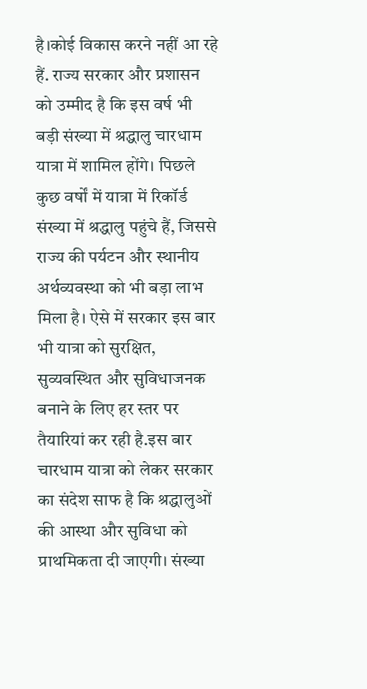है।कोई विकास करने नहीं आ रहे हैं. राज्य सरकार और प्रशासन को उम्मीद है कि इस वर्ष भी बड़ी संख्या में श्रद्धालु चारधाम यात्रा में शामिल होंगे। पिछले कुछ वर्षों में यात्रा में रिकॉर्ड संख्या में श्रद्धालु पहुंचे हैं, जिससे राज्य की पर्यटन और स्थानीय अर्थव्यवस्था को भी बड़ा लाभ मिला है। ऐसे में सरकार इस बार भी यात्रा को सुरक्षित, सुव्यवस्थित और सुविधाजनक बनाने के लिए हर स्तर पर तैयारियां कर रही है.इस बार चारधाम यात्रा को लेकर सरकार का संदेश साफ है कि श्रद्धालुओं की आस्था और सुविधा को प्राथमिकता दी जाएगी। संख्या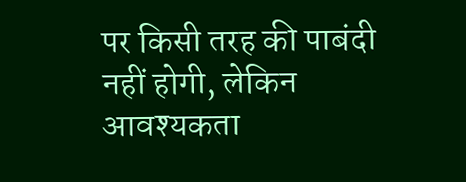पर किसी तरह की पाबंदी नहीं होगी, लेकिन आवश्यकता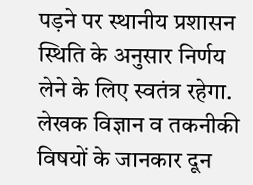पड़ने पर स्थानीय प्रशासन स्थिति के अनुसार निर्णय लेने के लिए स्वतंत्र रहेगा. लेखक विज्ञान व तकनीकी विषयों के जानकार दून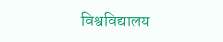विश्वविद्यालय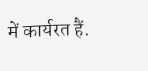में कार्यरत हैं.